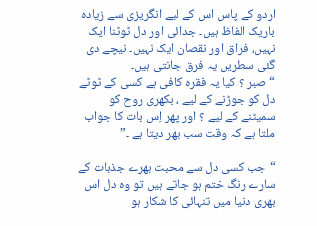اردو کے پاس اس کے لیے انگریزی سے زیادہ باریک الفاظ ہیں۔ جدائی اور دل ٹوٹنا ایک نہیں، فراق اور نقصان ایک نہیں۔ نیچے دی گئی سطریں یہ فرق جانتی ہیں۔
“صبر ؟ کیا یہ فقرہ کافی ہے کسی کے ٹوٹے دل کو جوڑنے کے لیے ، بکھری روح کو سمیٹنے کے لیے ؟ اور پھر اِس بات کا جواب ملتا ہے کہ وقت سب بھر دیتا ہے ۔”

“جب کسی دل سے محبت بھرے جذبات کے سارے رنگ ختم ہو جاتے ہیں تو وہ دل اس بھری دنیا میں تنہائی کا شکار ہو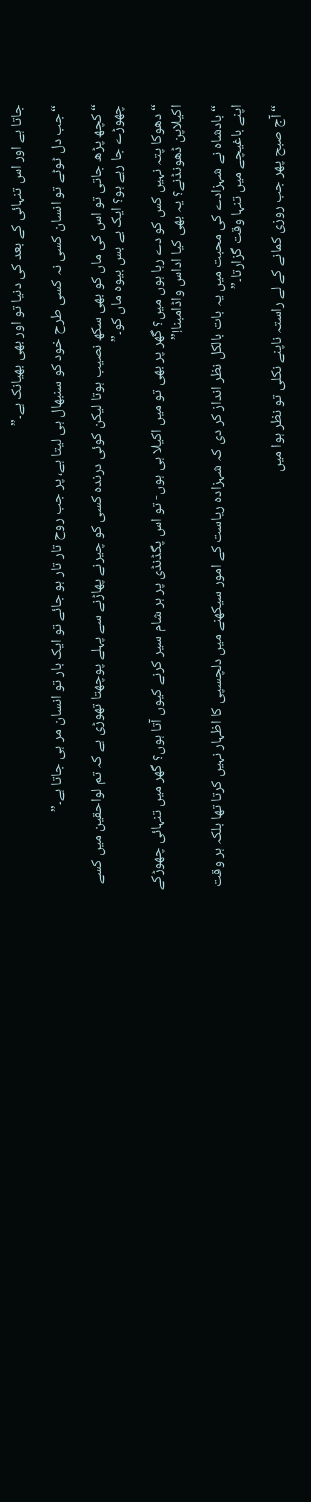جاتا ہے اور اس تنہائی کے بعد کی دنیا تو اور بھی بھیانک ہے۔”

“جب دل ٹوٹے تو انسان کسی نہ کسی طرح خود کو سنبھال ہی لیتا ہے، پر جب روح تار تار ہو جائے تو ایک بار تو انسان مر ہی جاتا ہے۔”

“کچھ پڑھ جاتی تو اس کی ماں کو بھی سکھ نصیب ہوتا لیکن کوئی درندہ کسی کو چیرنے پھاڑنے سے پہلے پوچھتا تھوڑی ہے کہ تم لواحقین میں کسے چھوڑے جا رہے ہو؟ ایک بے بس بیوہ ماں کو۔”

“دھوکا پتہ نہیں کس کو دے رہا ہوں میں؟ گھر پر بھی تو میں اکیلا ہی ہوں- تو اس پگڈنڈی پر ہر شام سیر کرنے کیوں آتا ہوں؟ گھر میں تنہائی چھوڑکے اکیلاپن ڈھونڈنے؟ یہ بھی کیا اداس واڈامبنا!”

“بادشاہ نے شہزادے کی محبت میں یہ بات بالکل نظر انداز کر دی کہ شہزادہ ریاست کے امور سیکھنے میں دلچسپی کا اظہار نہیں کرتا تھا بلکہ ہر وقت اپنے باغیچے میں تنہا وقت گزارتا۔”

“آج صبح پھر جب روزی کمانے کے لے راستہ ناپنے نکلی تو نظر ہوا میں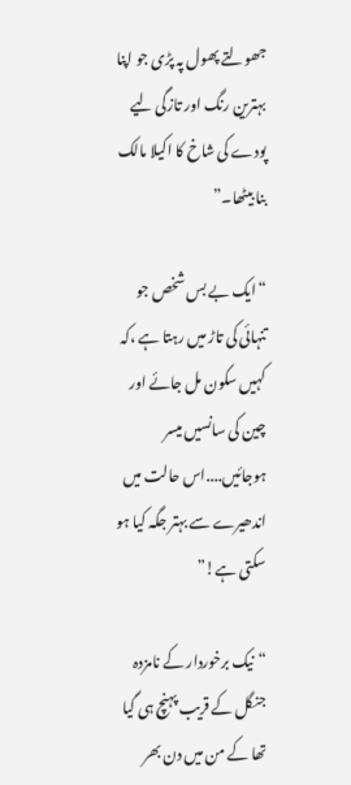جھولتے پھول پہ پڑی جو اپنا بہترین رنگ اور تازگی لیے پودے کی شاخ کا اکیلا مالک بنا بیٹھا۔”

“ایک بے بس شخص جو تنہائی کی تاڑ میں رہتا ہے ،کہ کہیں سکون مل جائے اور چین کی سانسیں میسر ہوجائیں....اس حالت میں اندھیرے سے بہتر جگہ کیا ہو سکتی ہے!”

“نیک برخوردار کے نامزدہ جنگل کے قریب پہنچ ہی گیا تھا کے من میں دن بھر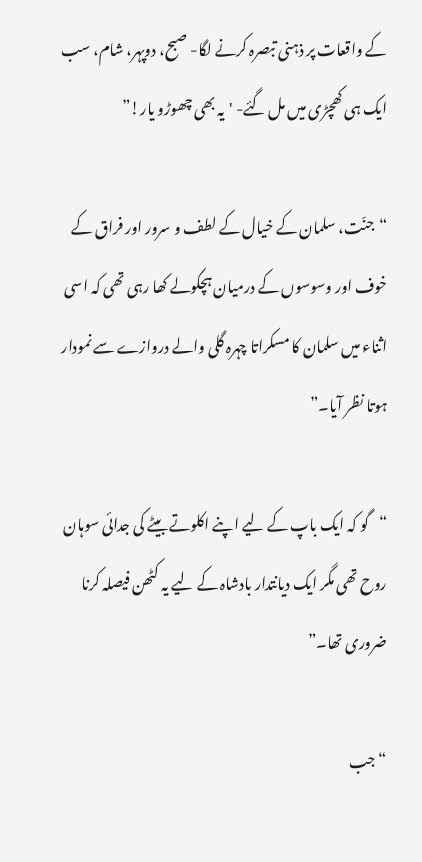کے واقعات پر ذہنی تبصرہ کرنے لگا- صبح، دوپہر، شام، سب ایک ہی کھچڑی میں مل گئے- 'یہ بھی چھوڑو یار!”

“جنّت، سلمان کے خیال کے لطف و سرور اور فراق کے خوف اور وسوسوں کے درمیان ہچکولے کھا رہی تھی کہ اسی اثناء میں سلمان کا مسکراتا چہرہ گلی والے دروازے سے نمودار ہوتا نظر آیا۔”

“گو کہ ایک باپ کے لیے اپنے اکلوتے بیٹے کی جدائی سوہان روح تھی مگر ایک دیانتدار بادشاہ کے لیے یہ کٹھن فیصلہ کرنا ضروری تھا۔”

“جب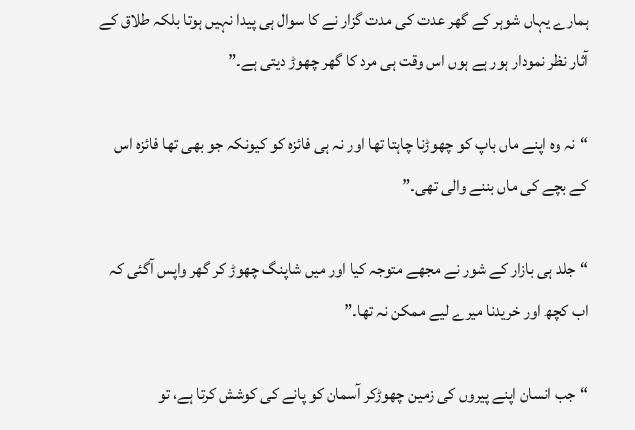ہمارے یہاں شوہر کے گھر عدت کی مدت گزار نے کا سوال ہی پیدا نہیں ہوتا بلکہ طلاق کے آثار نظر نمودار ہور ہے ہوں اس وقت ہی مرد کا گھر چھوڑ دیتی ہے۔”

“نہ وہ اپنے ماں باپ کو چھوڑنا چاہتا تھا اور نہ ہی فائزہ کو کیونکہ جو بھی تھا فائزہ اس کے بچے کی ماں بننے والی تھی۔”

“جلد ہی بازار کے شور نے مجھے متوجہ کیا اور میں شاپنگ چھوڑ کر گھر واپس آگئی کہ اب کچھ اور خریدنا میرے لیے ممکن نہ تھا۔”

“جب انسان اپنے پیروں کی زمین چھوڑکر آسمان کو پانے کی کوشش کرتا ہے، تو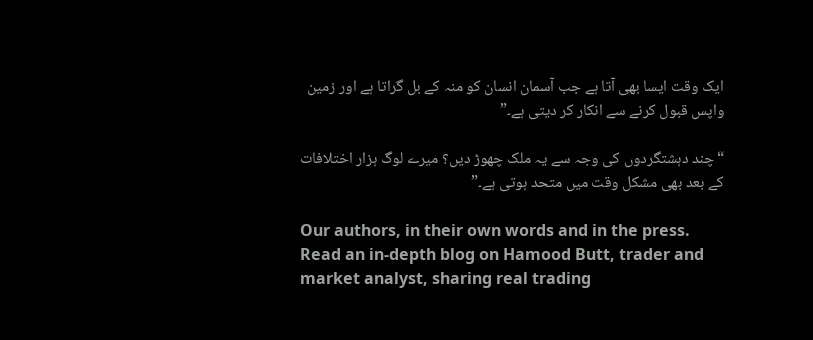ایک وقت ایسا بھی آتا ہے جب آسمان انسان کو منہ کے بل گراتا ہے اور زمین واپس قبول کرنے سے انکار کر دیتی ہے۔”

“چند دہشتگردوں کی وجہ سے یہ ملک چھوڑ دیں؟ میرے لوگ ہزار اختلافات کے بعد بھی مشکل وقت میں متحد ہوتی ہے۔”

Our authors, in their own words and in the press.
Read an in-depth blog on Hamood Butt, trader and market analyst, sharing real trading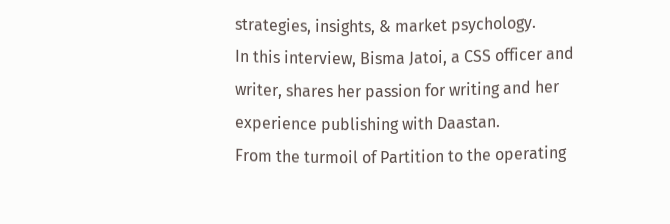strategies, insights, & market psychology.
In this interview, Bisma Jatoi, a CSS officer and writer, shares her passion for writing and her experience publishing with Daastan.
From the turmoil of Partition to the operating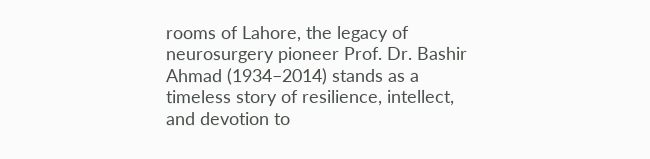rooms of Lahore, the legacy of neurosurgery pioneer Prof. Dr. Bashir Ahmad (1934–2014) stands as a timeless story of resilience, intellect, and devotion to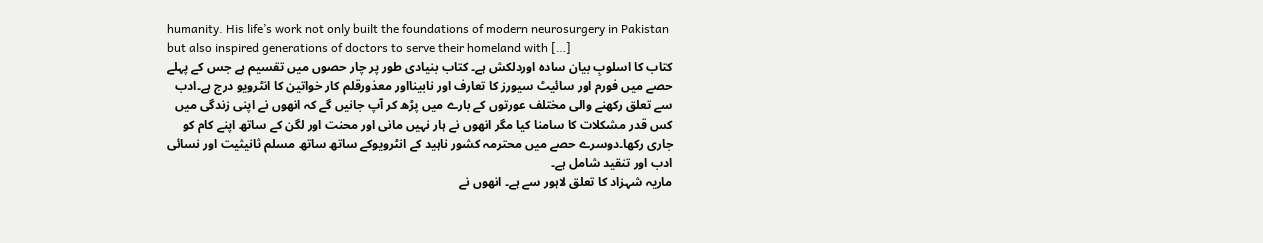humanity. His life’s work not only built the foundations of modern neurosurgery in Pakistan but also inspired generations of doctors to serve their homeland with […]
کتاب کا اسلوبِ بیان سادہ اوردلکش ہے۔ کتاب بنیادی طور پر چار حصوں میں تقسیم ہے جس کے پہلے حصے میں فورم اور سائیٹ سیورز کا تعارف اور نابینااور معذورقلم کار خواتین کا انٹرویو درج ہے۔ادب سے تعلق رکھنے والی مختلف عورتوں کے بارے میں پڑھ کر آپ جانیں گے کہ انھوں نے اپنی زندگی میں کس قدر مشکلات کا سامنا کیا مگر انھوں نے ہار نہیں مانی اور محنت اور لگن کے ساتھ اپنے کام کو جاری رکھا۔دوسرے حصے میں محترمہ کشور ناہید کے انٹرویوکے ساتھ ساتھ مسلم ثانیثیت اور نسائی ادب اور تنقید شامل ہے۔
ماریہ شہزاد کا تعلق لاہور سے ہے۔ انھوں نے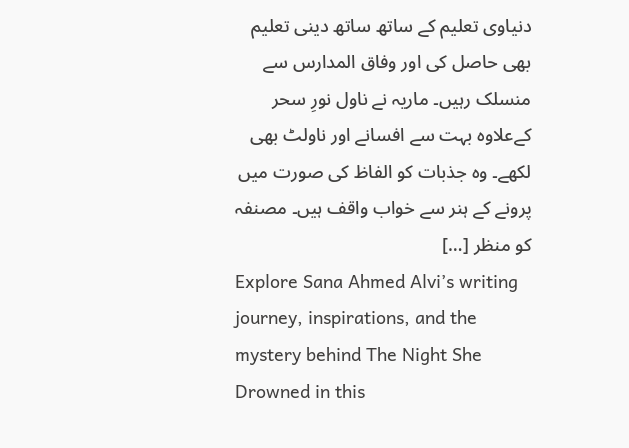دنیاوی تعلیم کے ساتھ ساتھ دینی تعلیم بھی حاصل کی اور وفاق المدارس سے منسلک رہیں۔ ماریہ نے ناول نورِ سحر کےعلاوہ بہت سے افسانے اور ناولٹ بھی لکھے۔ وہ جذبات کو الفاظ کی صورت میں پرونے کے ہنر سے خواب واقف ہیں۔ مصنفہ کو منظر […]
Explore Sana Ahmed Alvi’s writing journey, inspirations, and the mystery behind The Night She Drowned in this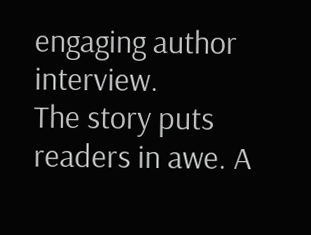engaging author interview.
The story puts readers in awe. A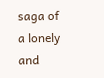saga of a lonely and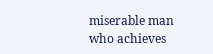miserable man who achieves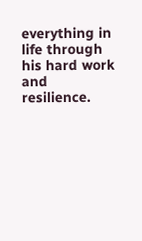everything in life through his hard work and resilience.